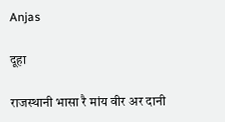Anjas

दूहा

राजस्थानी भासा रै मांय वीर अर दानी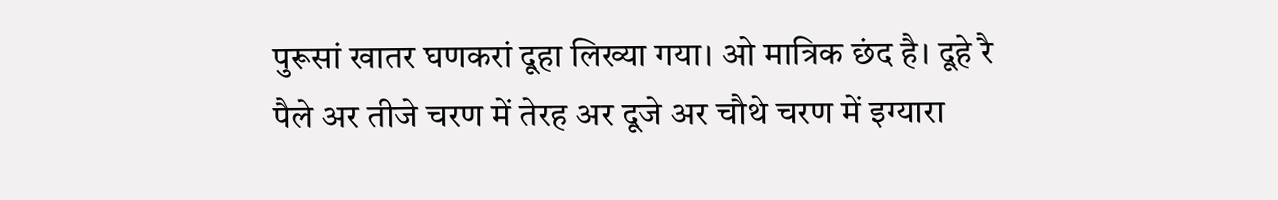पुरूसां खातर घणकरां दूहा लिख्या गया। ओ मात्रिक छंद है। दूहे रै पैले अर तीजे चरण में तेरह अर दूजे अर चौथे चरण में इग्यारा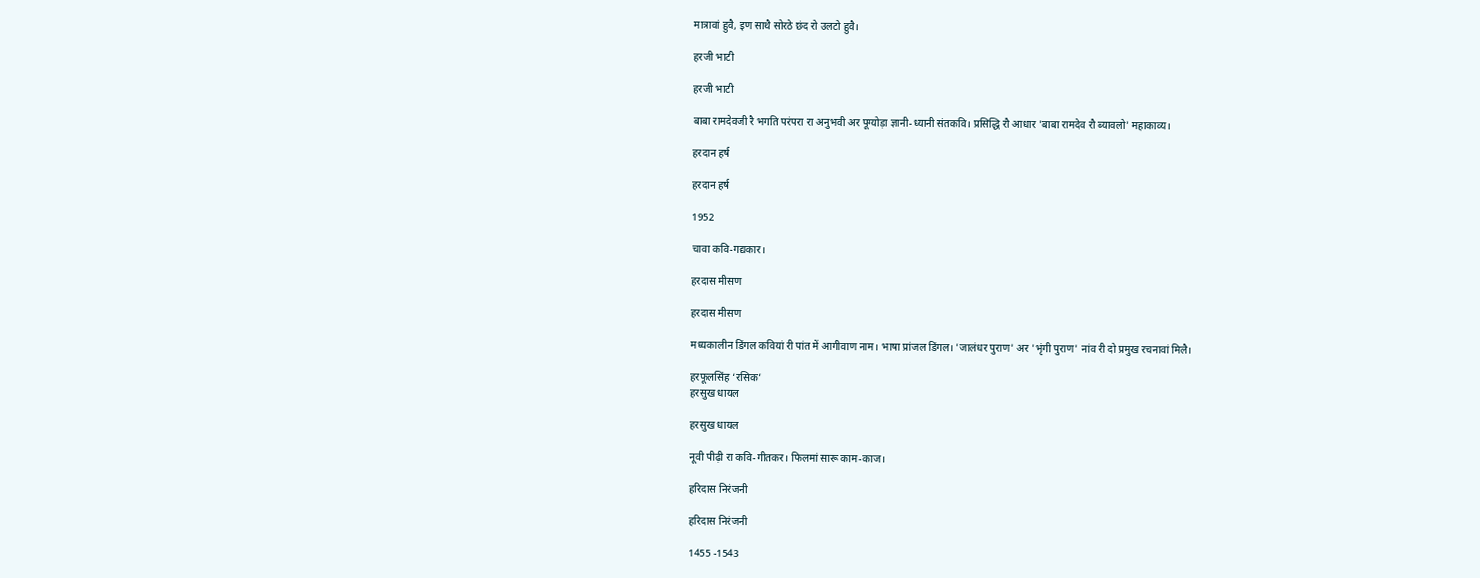मात्रावां हुवै, इण साथै सोरठे छंद रो उलटो हुवै।

हरजी भाटी

हरजी भाटी

बाबा रामदेवजी रै भगति परंपरा रा अनुभवी अर पूग्योड़ा ज्ञानी-ध्यानी संतकवि। प्रसिद्धि रौ आधार 'बाबा रामदेव रौ ब्यावलो' महाकाव्य।

हरदान हर्ष

हरदान हर्ष

1952

चावा कवि-गद्यकार।

हरदास मीसण

हरदास मीसण

मध्यकालीन डिंगल कवियां री पांत में आगीवाण नाम। भाषा प्रांजल डिंगल। 'जालंधर पुराण' अर 'भृंगी पुराण' नांव री दो प्रमुख रचनावां मिलै।

हरफूलसिंह ‘रसिक’
हरसुख धायल

हरसुख धायल

नूवी पीढ़ी रा कवि-गीतकर। फिलमां सारू काम-काज।

हरिदास निरंजनी

हरिदास निरंजनी

1455 -1543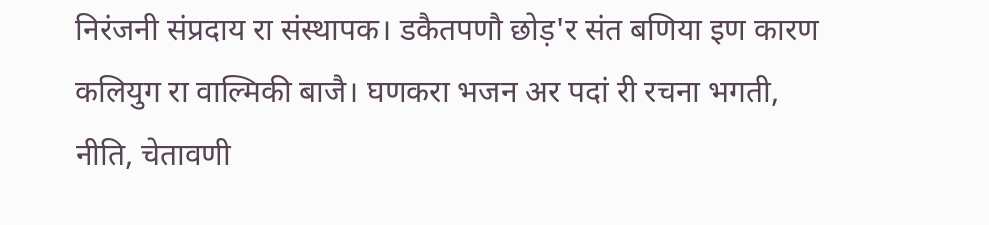निरंजनी संप्रदाय रा संस्थापक। डकैतपणौ छोड़'र संत बणिया इण कारण कलियुग रा वाल्मिकी बाजै। घणकरा भजन अर पदां री रचना भगती, नीति, चेतावणी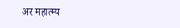अर महात्म्य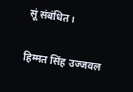सूं संबंधित।

हिम्मत सिंह उज्जवल